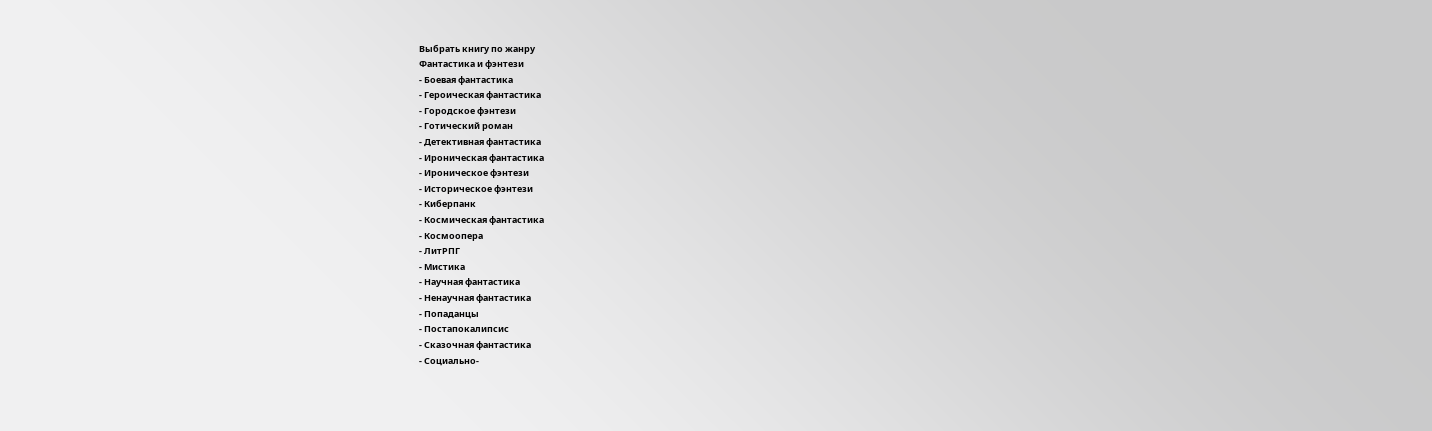Выбрать книгу по жанру
Фантастика и фэнтези
- Боевая фантастика
- Героическая фантастика
- Городское фэнтези
- Готический роман
- Детективная фантастика
- Ироническая фантастика
- Ироническое фэнтези
- Историческое фэнтези
- Киберпанк
- Космическая фантастика
- Космоопера
- ЛитРПГ
- Мистика
- Научная фантастика
- Ненаучная фантастика
- Попаданцы
- Постапокалипсис
- Сказочная фантастика
- Социально-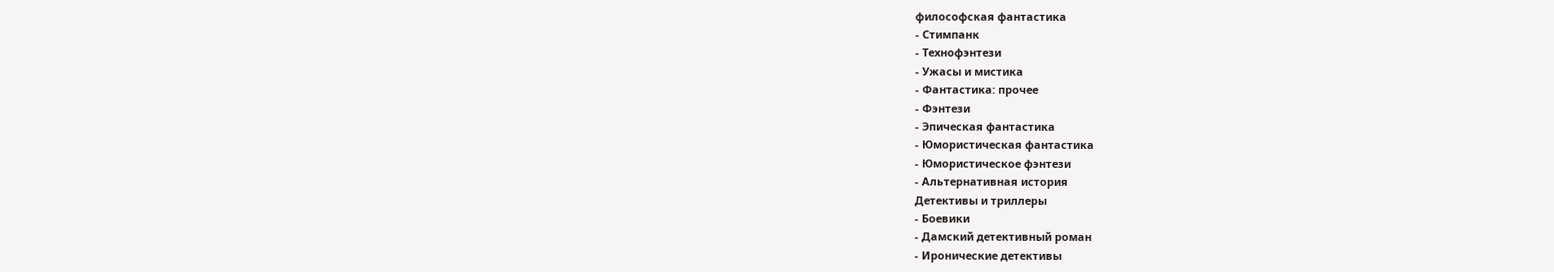философская фантастика
- Стимпанк
- Технофэнтези
- Ужасы и мистика
- Фантастика: прочее
- Фэнтези
- Эпическая фантастика
- Юмористическая фантастика
- Юмористическое фэнтези
- Альтернативная история
Детективы и триллеры
- Боевики
- Дамский детективный роман
- Иронические детективы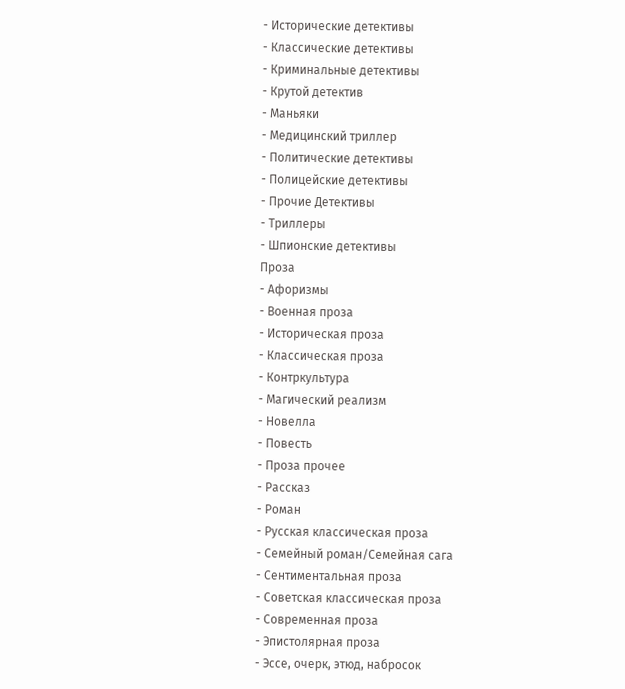- Исторические детективы
- Классические детективы
- Криминальные детективы
- Крутой детектив
- Маньяки
- Медицинский триллер
- Политические детективы
- Полицейские детективы
- Прочие Детективы
- Триллеры
- Шпионские детективы
Проза
- Афоризмы
- Военная проза
- Историческая проза
- Классическая проза
- Контркультура
- Магический реализм
- Новелла
- Повесть
- Проза прочее
- Рассказ
- Роман
- Русская классическая проза
- Семейный роман/Семейная сага
- Сентиментальная проза
- Советская классическая проза
- Современная проза
- Эпистолярная проза
- Эссе, очерк, этюд, набросок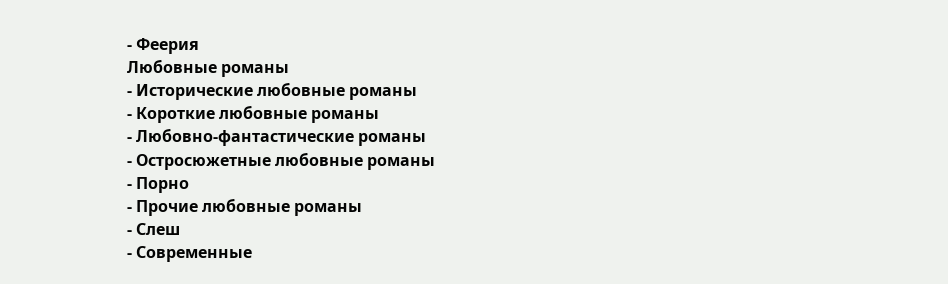- Феерия
Любовные романы
- Исторические любовные романы
- Короткие любовные романы
- Любовно-фантастические романы
- Остросюжетные любовные романы
- Порно
- Прочие любовные романы
- Слеш
- Современные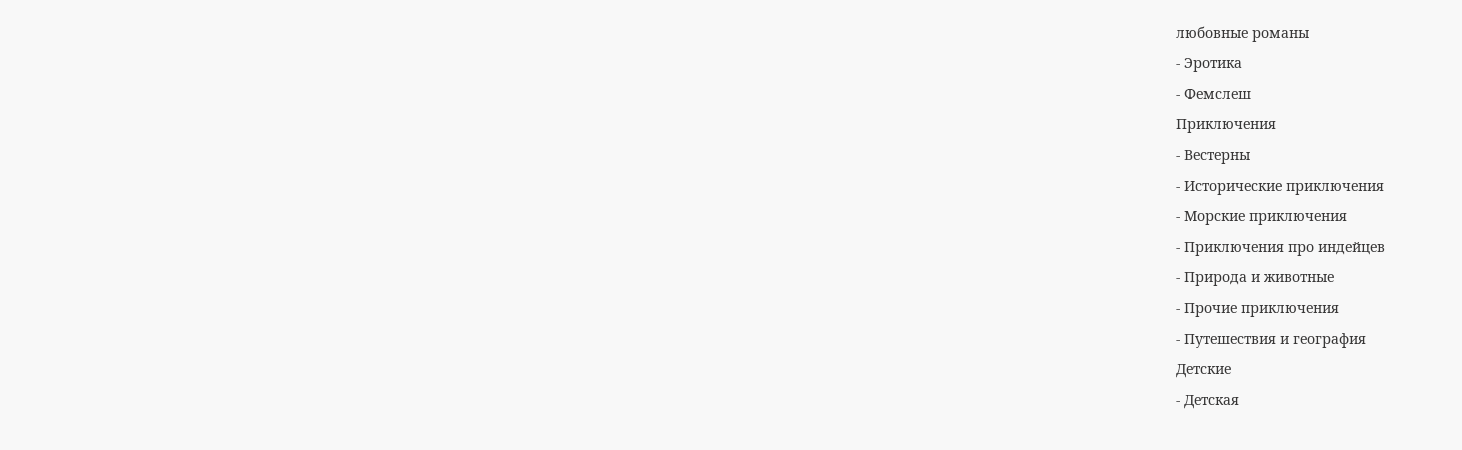любовные романы
- Эротика
- Фемслеш
Приключения
- Вестерны
- Исторические приключения
- Морские приключения
- Приключения про индейцев
- Природа и животные
- Прочие приключения
- Путешествия и география
Детские
- Детская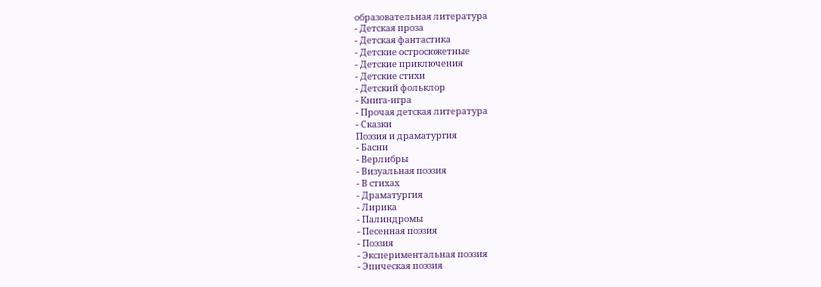образовательная литература
- Детская проза
- Детская фантастика
- Детские остросюжетные
- Детские приключения
- Детские стихи
- Детский фольклор
- Книга-игра
- Прочая детская литература
- Сказки
Поэзия и драматургия
- Басни
- Верлибры
- Визуальная поэзия
- В стихах
- Драматургия
- Лирика
- Палиндромы
- Песенная поэзия
- Поэзия
- Экспериментальная поэзия
- Эпическая поэзия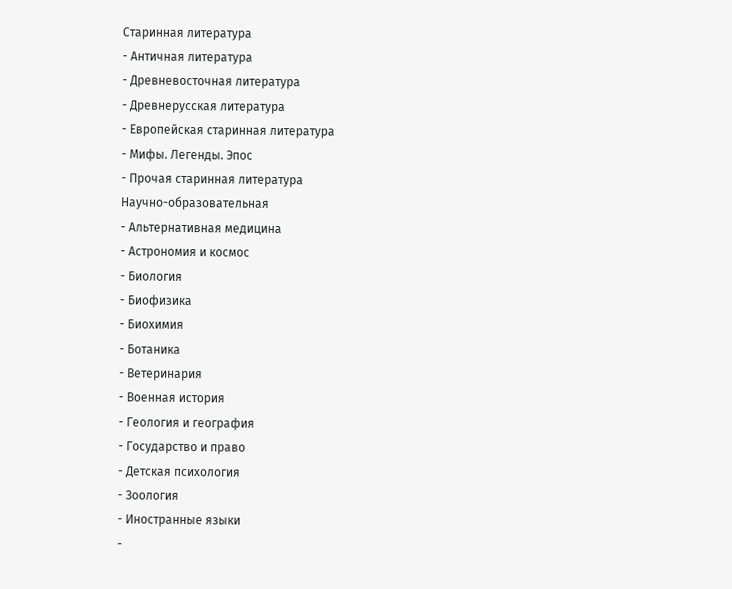Старинная литература
- Античная литература
- Древневосточная литература
- Древнерусская литература
- Европейская старинная литература
- Мифы. Легенды. Эпос
- Прочая старинная литература
Научно-образовательная
- Альтернативная медицина
- Астрономия и космос
- Биология
- Биофизика
- Биохимия
- Ботаника
- Ветеринария
- Военная история
- Геология и география
- Государство и право
- Детская психология
- Зоология
- Иностранные языки
-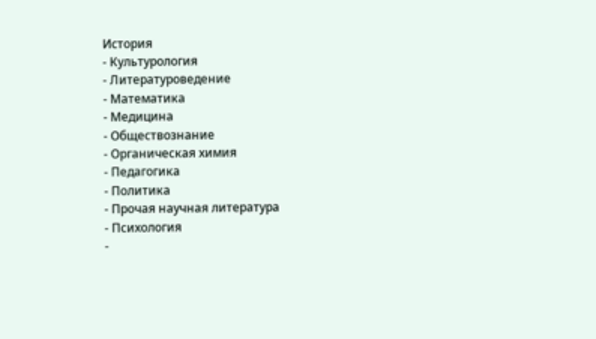История
- Культурология
- Литературоведение
- Математика
- Медицина
- Обществознание
- Органическая химия
- Педагогика
- Политика
- Прочая научная литература
- Психология
-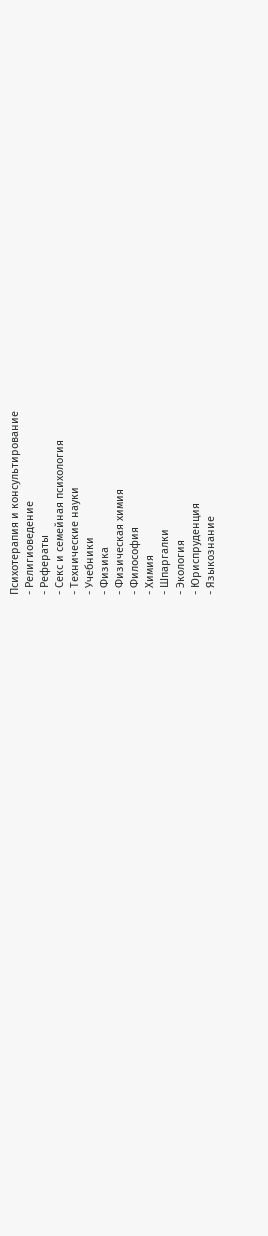Психотерапия и консультирование
- Религиоведение
- Рефераты
- Секс и семейная психология
- Технические науки
- Учебники
- Физика
- Физическая химия
- Философия
- Химия
- Шпаргалки
- Экология
- Юриспруденция
- Языкознание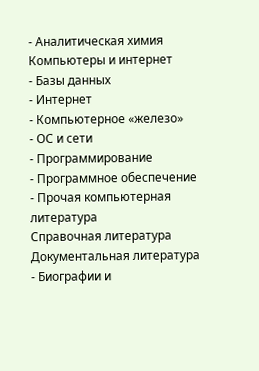- Аналитическая химия
Компьютеры и интернет
- Базы данных
- Интернет
- Компьютерное «железо»
- ОС и сети
- Программирование
- Программное обеспечение
- Прочая компьютерная литература
Справочная литература
Документальная литература
- Биографии и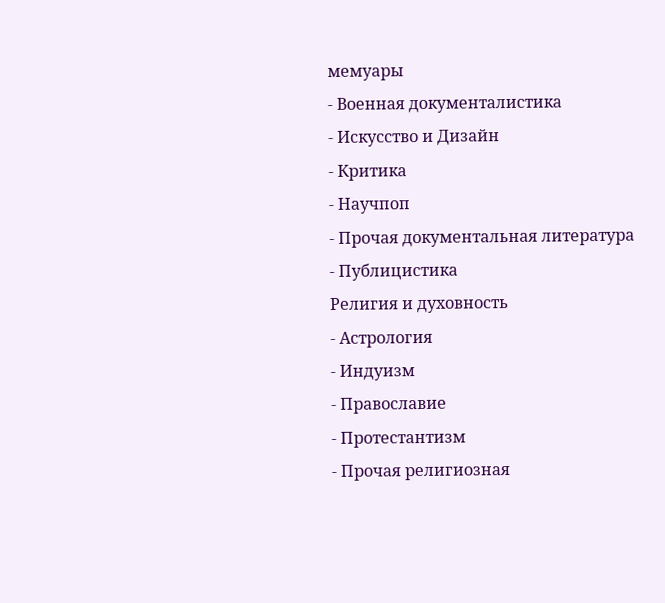мемуары
- Военная документалистика
- Искусство и Дизайн
- Критика
- Научпоп
- Прочая документальная литература
- Публицистика
Религия и духовность
- Астрология
- Индуизм
- Православие
- Протестантизм
- Прочая религиозная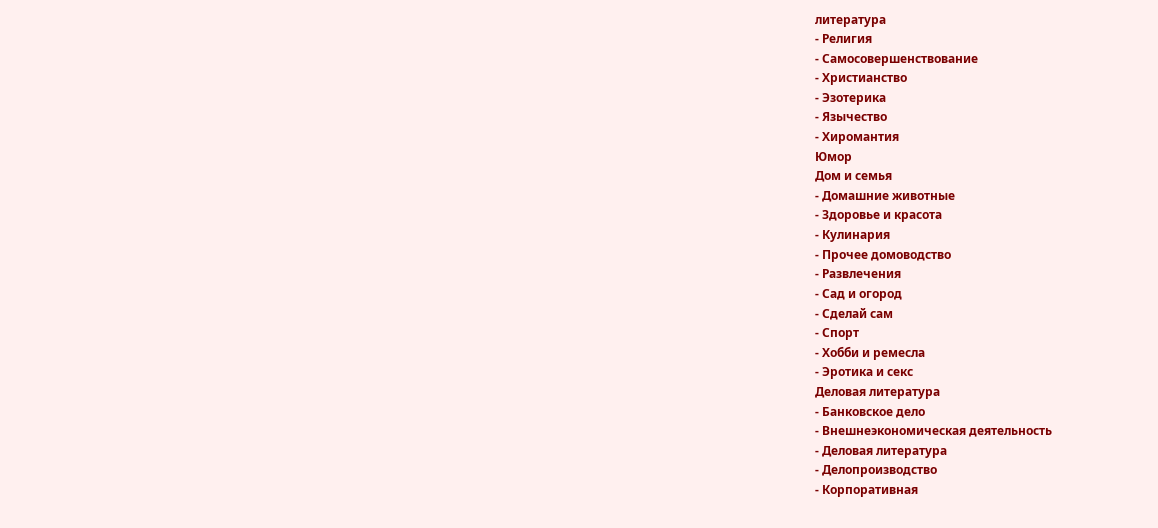литература
- Религия
- Самосовершенствование
- Христианство
- Эзотерика
- Язычество
- Хиромантия
Юмор
Дом и семья
- Домашние животные
- Здоровье и красота
- Кулинария
- Прочее домоводство
- Развлечения
- Сад и огород
- Сделай сам
- Спорт
- Хобби и ремесла
- Эротика и секс
Деловая литература
- Банковское дело
- Внешнеэкономическая деятельность
- Деловая литература
- Делопроизводство
- Корпоративная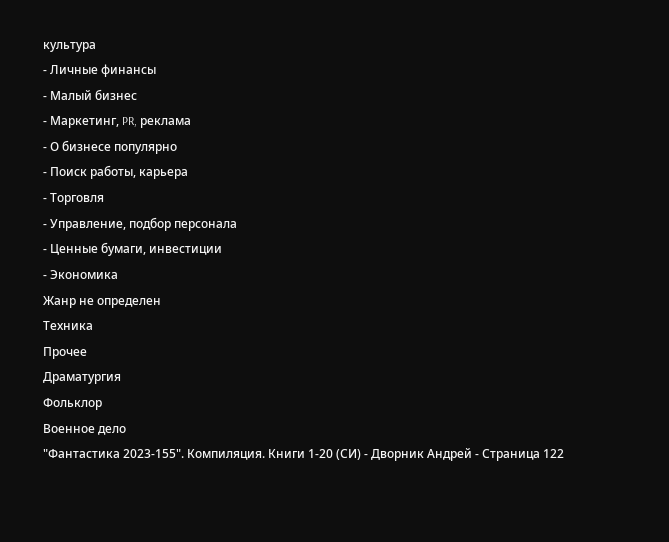культура
- Личные финансы
- Малый бизнес
- Маркетинг, PR, реклама
- О бизнесе популярно
- Поиск работы, карьера
- Торговля
- Управление, подбор персонала
- Ценные бумаги, инвестиции
- Экономика
Жанр не определен
Техника
Прочее
Драматургия
Фольклор
Военное дело
"Фантастика 2023-155". Компиляция. Книги 1-20 (СИ) - Дворник Андрей - Страница 122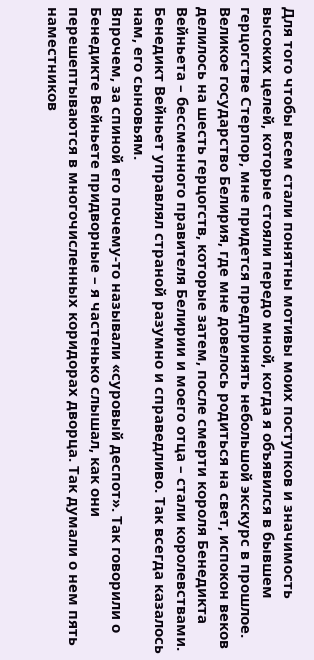Для того чтобы всем стали понятны мотивы моих поступков и значимость высоких целей, которые стояли передо мной, когда я объявился в бывшем герцогстве Стерпор, мне придется предпринять небольшой экскурс в прошлое.
Великое государство Белирия, где мне довелось родиться на свет, испокон веков делилось на шесть герцогств, которые затем, после смерти короля Бенедикта Вейньета – бессменного правителя Белирии и моего отца – стали королевствами. Бенедикт Вейньет управлял страной разумно и справедливо. Так всегда казалось нам, его сыновьям.
Впрочем, за спиной его почему-то называли «суровый деспот». Так говорили о Бенедикте Вейньете придворные – я частенько слышал, как они перешептываются в многочисленных коридорах дворца. Так думали о нем пять наместников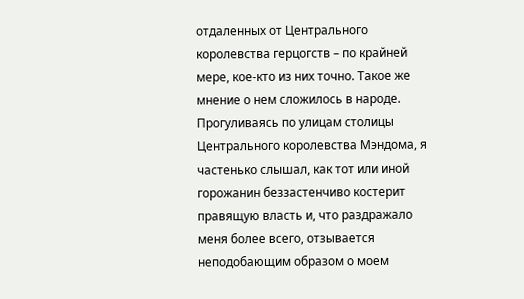отдаленных от Центрального королевства герцогств – по крайней мере, кое-кто из них точно. Такое же мнение о нем сложилось в народе. Прогуливаясь по улицам столицы Центрального королевства Мэндома, я частенько слышал, как тот или иной горожанин беззастенчиво костерит правящую власть и, что раздражало меня более всего, отзывается неподобающим образом о моем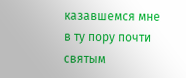казавшемся мне в ту пору почти святым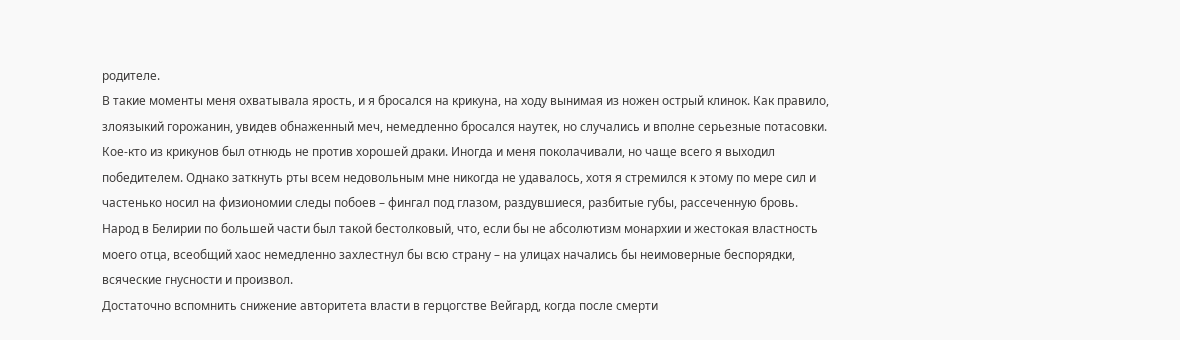родителе.
В такие моменты меня охватывала ярость, и я бросался на крикуна, на ходу вынимая из ножен острый клинок. Как правило, злоязыкий горожанин, увидев обнаженный меч, немедленно бросался наутек, но случались и вполне серьезные потасовки. Кое-кто из крикунов был отнюдь не против хорошей драки. Иногда и меня поколачивали, но чаще всего я выходил победителем. Однако заткнуть рты всем недовольным мне никогда не удавалось, хотя я стремился к этому по мере сил и частенько носил на физиономии следы побоев – фингал под глазом, раздувшиеся, разбитые губы, рассеченную бровь.
Народ в Белирии по большей части был такой бестолковый, что, если бы не абсолютизм монархии и жестокая властность моего отца, всеобщий хаос немедленно захлестнул бы всю страну – на улицах начались бы неимоверные беспорядки, всяческие гнусности и произвол.
Достаточно вспомнить снижение авторитета власти в герцогстве Вейгард, когда после смерти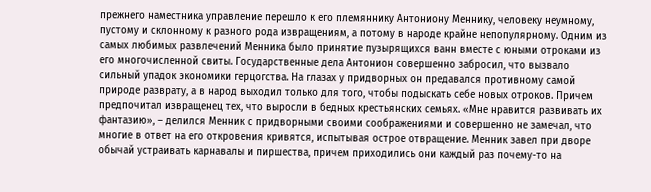прежнего наместника управление перешло к его племяннику Антониону Меннику, человеку неумному, пустому и склонному к разного рода извращениям, а потому в народе крайне непопулярному. Одним из самых любимых развлечений Менника было принятие пузырящихся ванн вместе с юными отроками из его многочисленной свиты. Государственные дела Антонион совершенно забросил, что вызвало сильный упадок экономики герцогства. На глазах у придворных он предавался противному самой природе разврату, а в народ выходил только для того, чтобы подыскать себе новых отроков. Причем предпочитал извращенец тех, что выросли в бедных крестьянских семьях. «Мне нравится развивать их фантазию», – делился Менник с придворными своими соображениями и совершенно не замечал, что многие в ответ на его откровения кривятся, испытывая острое отвращение. Менник завел при дворе обычай устраивать карнавалы и пиршества, причем приходились они каждый раз почему-то на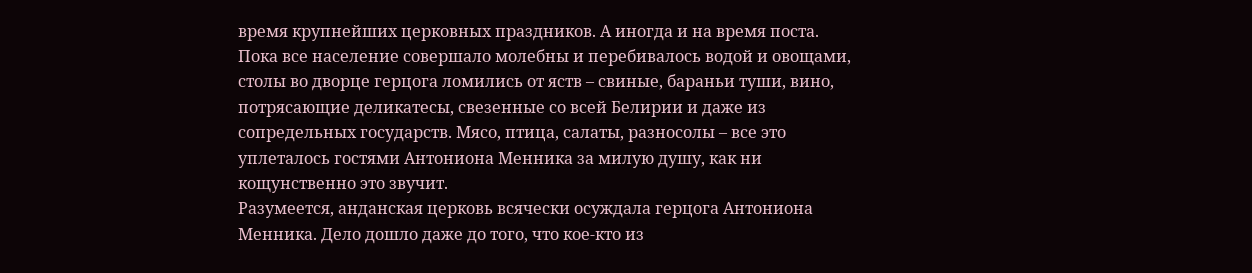время крупнейших церковных праздников. А иногда и на время поста. Пока все население совершало молебны и перебивалось водой и овощами, столы во дворце герцога ломились от яств – свиные, бараньи туши, вино, потрясающие деликатесы, свезенные со всей Белирии и даже из сопредельных государств. Мясо, птица, салаты, разносолы – все это уплеталось гостями Антониона Менника за милую душу, как ни кощунственно это звучит.
Разумеется, анданская церковь всячески осуждала герцога Антониона Менника. Дело дошло даже до того, что кое-кто из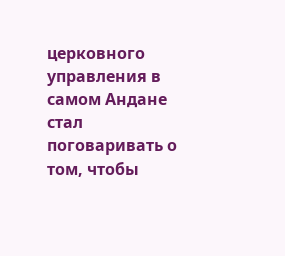церковного управления в самом Андане стал поговаривать о том, чтобы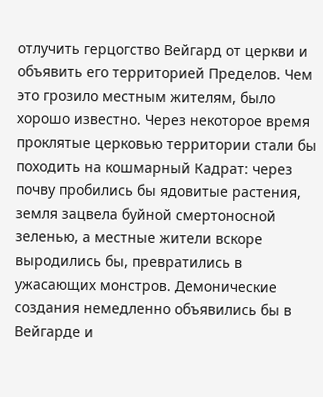отлучить герцогство Вейгард от церкви и объявить его территорией Пределов. Чем это грозило местным жителям, было хорошо известно. Через некоторое время проклятые церковью территории стали бы походить на кошмарный Кадрат: через почву пробились бы ядовитые растения, земля зацвела буйной смертоносной зеленью, а местные жители вскоре выродились бы, превратились в ужасающих монстров. Демонические создания немедленно объявились бы в Вейгарде и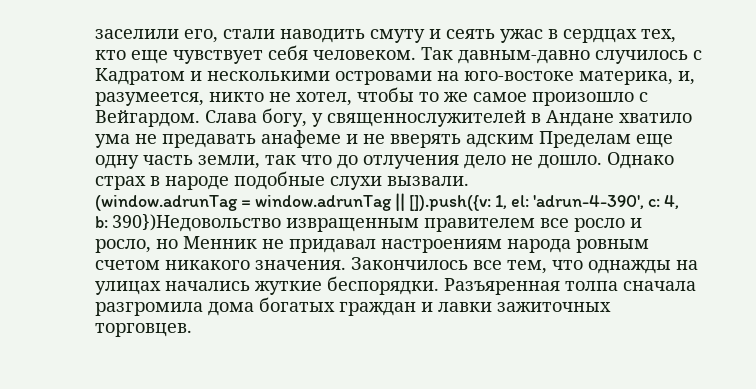заселили его, стали наводить смуту и сеять ужас в сердцах тех, кто еще чувствует себя человеком. Так давным-давно случилось с Кадратом и несколькими островами на юго-востоке материка, и, разумеется, никто не хотел, чтобы то же самое произошло с Вейгардом. Слава богу, у священнослужителей в Андане хватило ума не предавать анафеме и не вверять адским Пределам еще одну часть земли, так что до отлучения дело не дошло. Однако страх в народе подобные слухи вызвали.
(window.adrunTag = window.adrunTag || []).push({v: 1, el: 'adrun-4-390', c: 4, b: 390})Недовольство извращенным правителем все росло и росло, но Менник не придавал настроениям народа ровным счетом никакого значения. Закончилось все тем, что однажды на улицах начались жуткие беспорядки. Разъяренная толпа сначала разгромила дома богатых граждан и лавки зажиточных торговцев.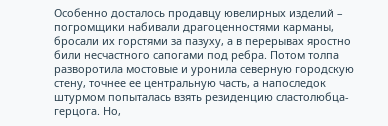Особенно досталось продавцу ювелирных изделий – погромщики набивали драгоценностями карманы, бросали их горстями за пазуху, а в перерывах яростно били несчастного сапогами под ребра. Потом толпа разворотила мостовые и уронила северную городскую стену, точнее ее центральную часть, а напоследок штурмом попыталась взять резиденцию сластолюбца-герцога. Но,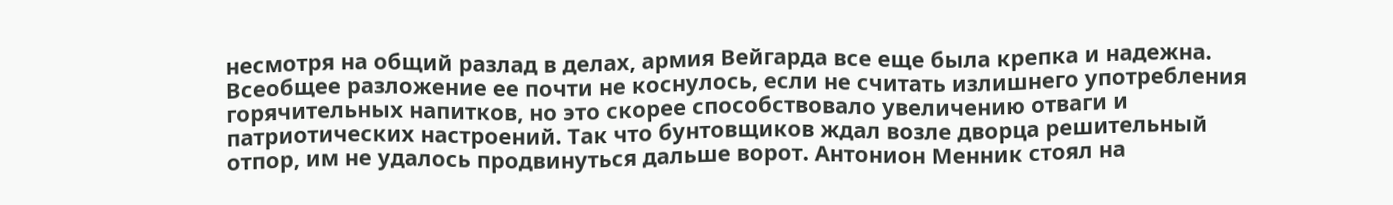несмотря на общий разлад в делах, армия Вейгарда все еще была крепка и надежна. Всеобщее разложение ее почти не коснулось, если не считать излишнего употребления горячительных напитков, но это скорее способствовало увеличению отваги и патриотических настроений. Так что бунтовщиков ждал возле дворца решительный отпор, им не удалось продвинуться дальше ворот. Антонион Менник стоял на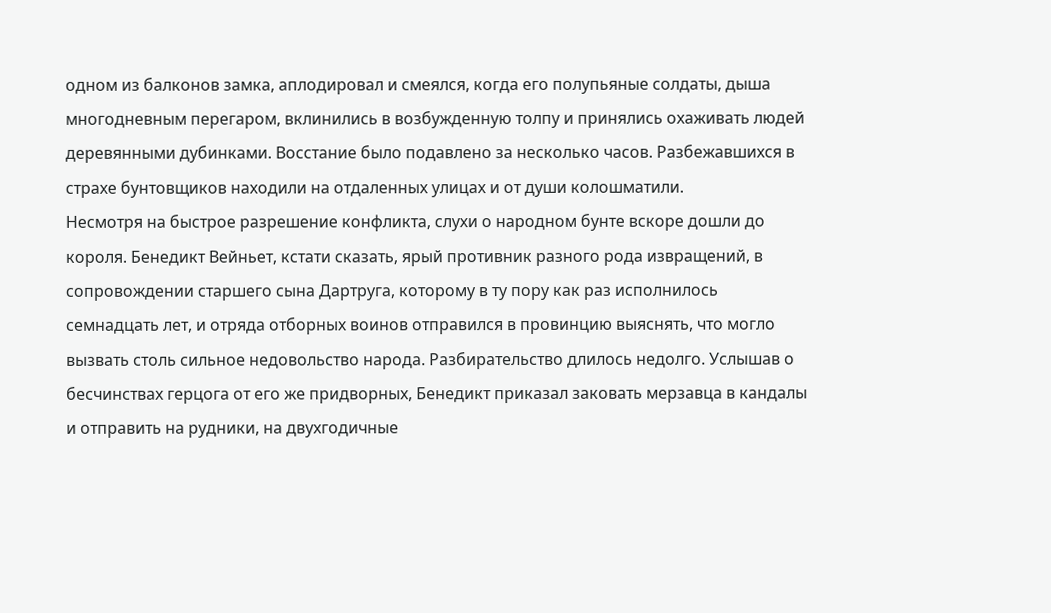одном из балконов замка, аплодировал и смеялся, когда его полупьяные солдаты, дыша многодневным перегаром, вклинились в возбужденную толпу и принялись охаживать людей деревянными дубинками. Восстание было подавлено за несколько часов. Разбежавшихся в страхе бунтовщиков находили на отдаленных улицах и от души колошматили.
Несмотря на быстрое разрешение конфликта, слухи о народном бунте вскоре дошли до короля. Бенедикт Вейньет, кстати сказать, ярый противник разного рода извращений, в сопровождении старшего сына Дартруга, которому в ту пору как раз исполнилось семнадцать лет, и отряда отборных воинов отправился в провинцию выяснять, что могло вызвать столь сильное недовольство народа. Разбирательство длилось недолго. Услышав о бесчинствах герцога от его же придворных, Бенедикт приказал заковать мерзавца в кандалы и отправить на рудники, на двухгодичные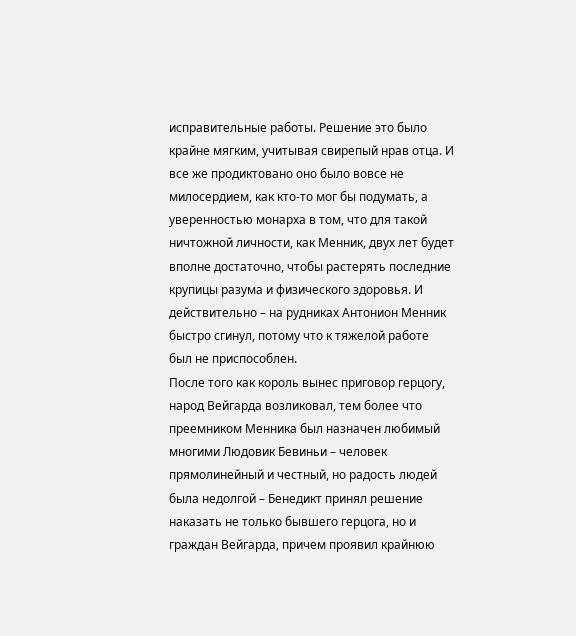исправительные работы. Решение это было крайне мягким, учитывая свирепый нрав отца. И все же продиктовано оно было вовсе не милосердием, как кто-то мог бы подумать, а уверенностью монарха в том, что для такой ничтожной личности, как Менник, двух лет будет вполне достаточно, чтобы растерять последние крупицы разума и физического здоровья. И действительно – на рудниках Антонион Менник быстро сгинул, потому что к тяжелой работе был не приспособлен.
После того как король вынес приговор герцогу, народ Вейгарда возликовал, тем более что преемником Менника был назначен любимый многими Людовик Бевиньи – человек прямолинейный и честный, но радость людей была недолгой – Бенедикт принял решение наказать не только бывшего герцога, но и граждан Вейгарда, причем проявил крайнюю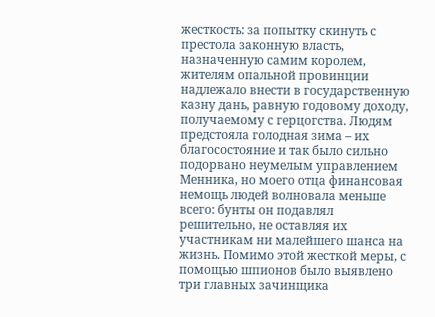жесткость: за попытку скинуть с престола законную власть, назначенную самим королем, жителям опальной провинции надлежало внести в государственную казну дань, равную годовому доходу, получаемому с герцогства. Людям предстояла голодная зима – их благосостояние и так было сильно подорвано неумелым управлением Менника, но моего отца финансовая немощь людей волновала меньше всего: бунты он подавлял решительно, не оставляя их участникам ни малейшего шанса на жизнь. Помимо этой жесткой меры, с помощью шпионов было выявлено три главных зачинщика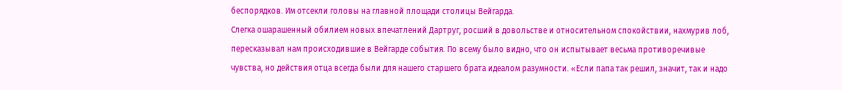беспорядков. Им отсекли головы на главной площади столицы Вейгарда.
Слегка ошарашенный обилием новых впечатлений Дартруг, росший в довольстве и относительном спокойствии, нахмурив лоб, пересказывал нам происходившие в Вейгарде события. По всему было видно, что он испытывает весьма противоречивые чувства, но действия отца всегда были для нашего старшего брата идеалом разумности. «Если папа так решил, значит, так и надо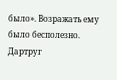было». Возражать ему было бесполезно. Дартруг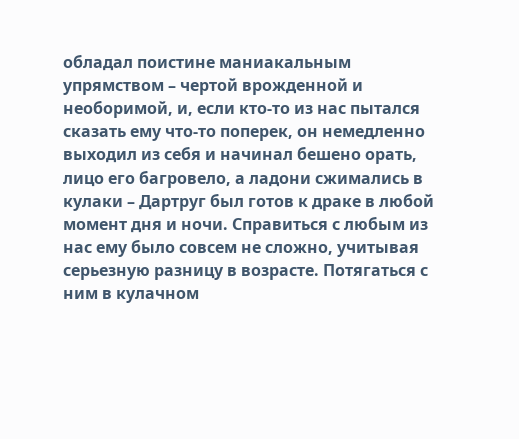обладал поистине маниакальным упрямством – чертой врожденной и необоримой, и, если кто-то из нас пытался сказать ему что-то поперек, он немедленно выходил из себя и начинал бешено орать, лицо его багровело, а ладони сжимались в кулаки – Дартруг был готов к драке в любой момент дня и ночи. Справиться с любым из нас ему было совсем не сложно, учитывая серьезную разницу в возрасте. Потягаться с ним в кулачном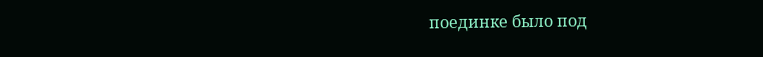поединке было под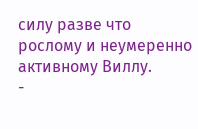силу разве что рослому и неумеренно активному Виллу.
-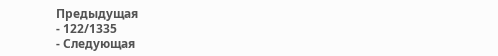Предыдущая
- 122/1335
- Следующая